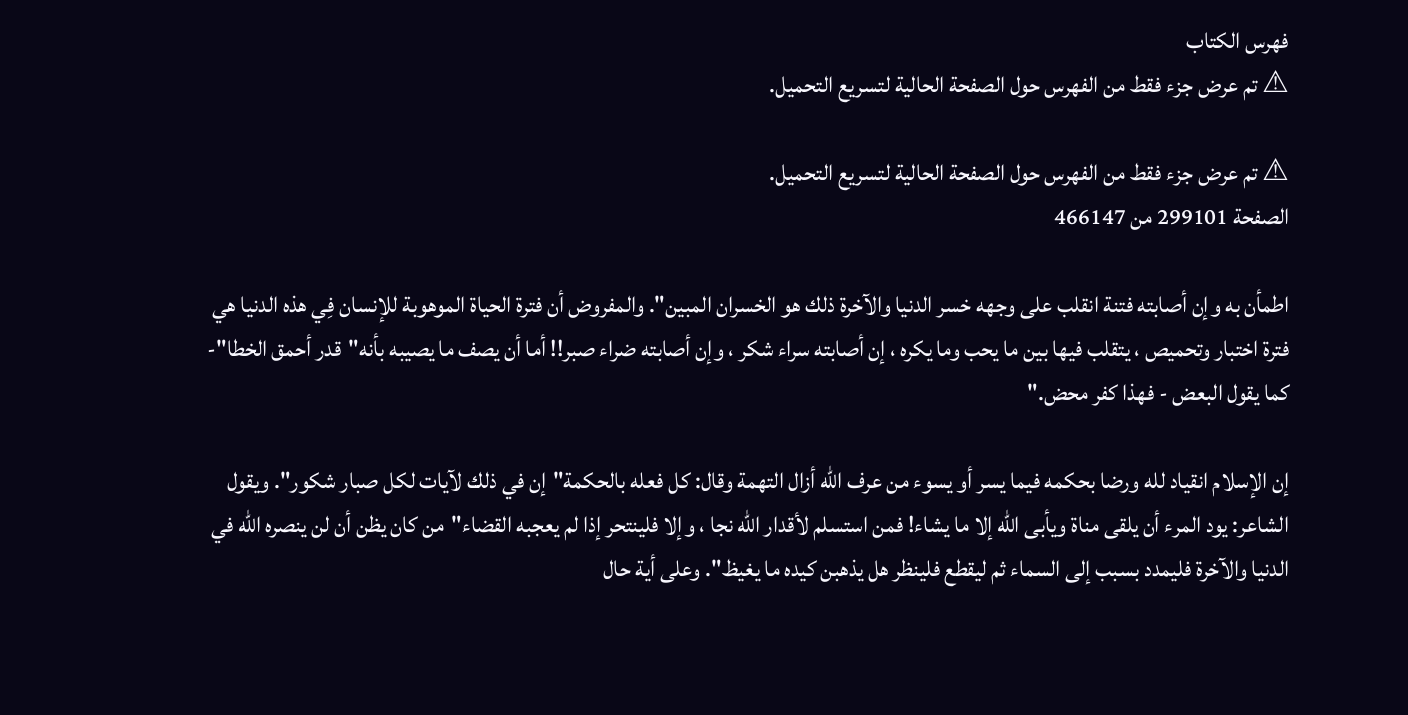فهرس الكتاب
⚠ تم عرض جزء فقط من الفهرس حول الصفحة الحالية لتسريع التحميل.

⚠ تم عرض جزء فقط من الفهرس حول الصفحة الحالية لتسريع التحميل.
الصفحة 299101 من 466147

اطمأن به وإن أصابته فتنة انقلب على وجهه خسر الدنيا والآخرة ذلك هو الخسران المبين". والمفروض أن فترة الحياة الموهوبة للإنسان فِي هذه الدنيا هي فترة اختبار وتحميص ، يتقلب فيها بين ما يحب وما يكره ، إن أصابته سراء شكر ، وإن أصابته ضراء صبر!! أما أن يصف ما يصيبه بأنه"قدر أحمق الخطا"- كما يقول البعض - فهذا كفر محض."

إن الإسلام انقياد لله ورضا بحكمه فيما يسر أو يسوء من عرف الله أزال التهمة وقال: كل فعله بالحكمة"إن في ذلك لآيات لكل صبار شكور". ويقول الشاعر: يود المرء أن يلقى مناة ويأبى الله إلا ما يشاء! فمن استسلم لأقدار الله نجا ، وإلا فلينتحر إذا لم يعجبه القضاء"من كان يظن أن لن ينصره الله في الدنيا والآخرة فليمدد بسبب إلى السماء ثم ليقطع فلينظر هل يذهبن كيده ما يغيظ". وعلى أية حال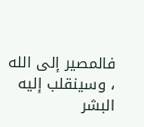فالمصير إلى الله ، وسينقلب إليه البشر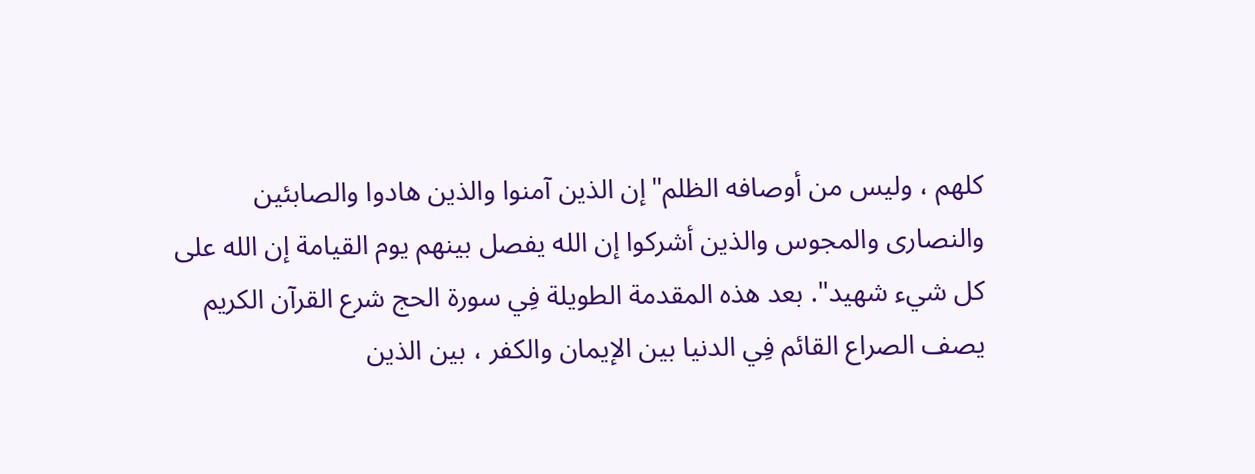كلهم ، وليس من أوصافه الظلم"إن الذين آمنوا والذين هادوا والصابئين والنصارى والمجوس والذين أشركوا إن الله يفصل بينهم يوم القيامة إن الله على كل شيء شهيد". بعد هذه المقدمة الطويلة فِي سورة الحج شرع القرآن الكريم يصف الصراع القائم فِي الدنيا بين الإيمان والكفر ، بين الذين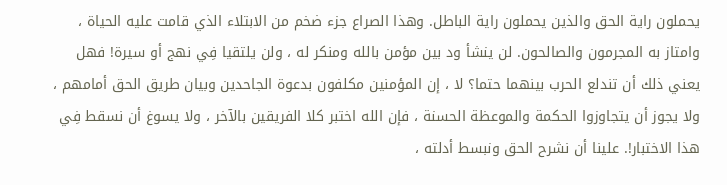يحملون راية الحق والذين يحملون راية الباطل. وهذا الصراع جزء ضخم من الابتلاء الذي قامت عليه الحياة ، وامتاز به المجرمون والصالحون. لن ينشأ ود بين مؤمن بالله ومنكر له ، ولن يلتقيا فِي نهج أو سيرة! فهل يعني ذلك أن تندلع الحرب بينهما حتما؟ لا ، إن المؤمنين مكلفون بدعوة الجاحدين وبيان طريق الحق أمامهم ، ولا يجوز أن يتجاوزوا الحكمة والموعظة الحسنة ، فإن الله اختبر كلا الفريقين بالآخر ، ولا يسوغ أن نسقط فِي هذا الاختبار!. علينا أن نشرح الحق ونبسط أدلته ،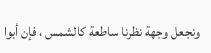ونجعل وجهة نظرنا ساطعة كالشمس ، فإن أبوا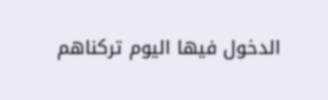الدخول فيها اليوم تركناهم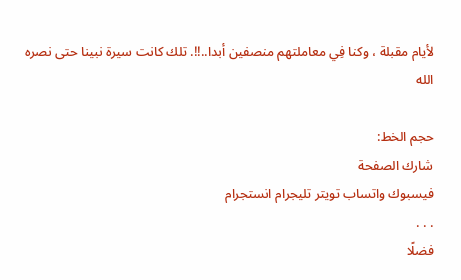لأيام مقبلة ، وكنا فِي معاملتهم منصفين أبدا..!!. تلك كانت سيرة نبينا حتى نصره الله

حجم الخط:
شارك الصفحة
فيسبوك واتساب تويتر تليجرام انستجرام
. . .
فضلًا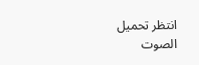انتظر تحميل الصوت